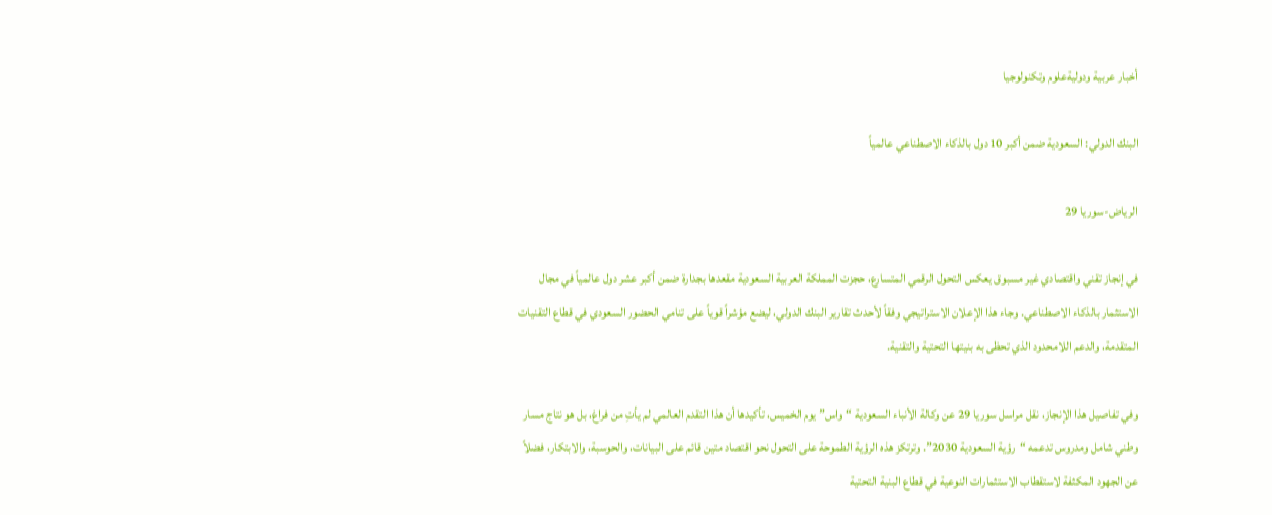أخبار عربية ودوليةعلوم وتكنولوجيا

البنك الدولي: السعودية ضمن أكبر 10 دول بالذكاء الاصطناعي عالمياً

الرياض-سوريا 29

في إنجاز تقني واقتصادي غير مسبوق يعكس التحول الرقمي المتسارع، حجزت المملكة العربية السعودية مقعدها بجدارة ضمن أكبر عشر دول عالمياً في مجال الاستثمار بالذكاء الاصطناعي. وجاء هذا الإعلان الاستراتيجي وفقاً لأحدث تقارير البنك الدولي، ليضع مؤشراً قوياً على تنامي الحضور السعودي في قطاع التقنيات المتقدمة، والدعم اللامحدود الذي تحظى به بنيتها التحتية والتقنية.

وفي تفاصيل هذا الإنجاز، نقل مراسل سوريا 29 عن وكالة الأنباء السعودية “واس” يوم الخميس، تأكيدها أن هذا التقدم العالمي لم يأتِ من فراغ، بل هو نتاج مسار وطني شامل ومدروس تدعمه “رؤية السعودية 2030”. وترتكز هذه الرؤية الطموحة على التحول نحو اقتصاد متين قائم على البيانات، والحوسبة، والابتكار، فضلاً عن الجهود المكثفة لاستقطاب الاستثمارات النوعية في قطاع البنية التحتية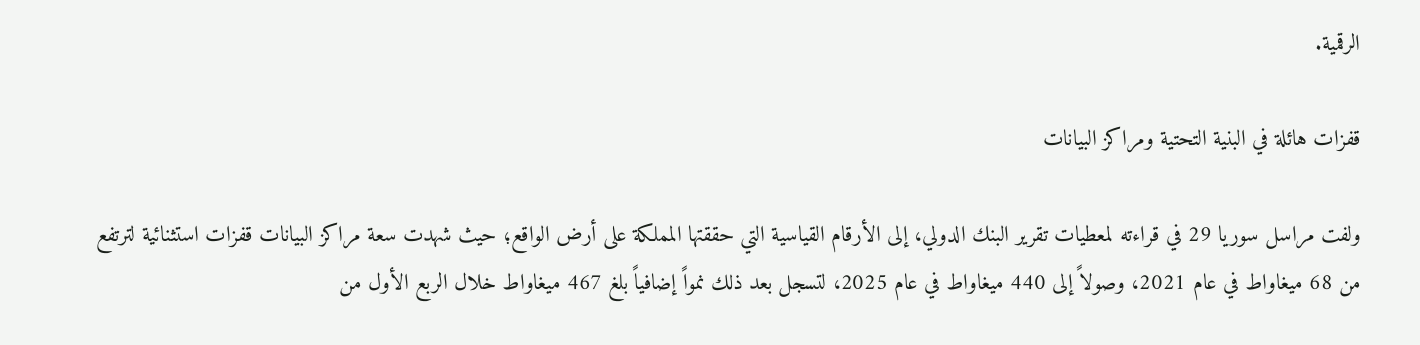الرقمية.

قفزات هائلة في البنية التحتية ومراكز البيانات

ولفت مراسل سوريا 29 في قراءته لمعطيات تقرير البنك الدولي، إلى الأرقام القياسية التي حققتها المملكة على أرض الواقع؛ حيث شهدت سعة مراكز البيانات قفزات استثنائية لترتفع من 68 ميغاواط في عام 2021، وصولاً إلى 440 ميغاواط في عام 2025، لتسجل بعد ذلك نمواً إضافياً بلغ 467 ميغاواط خلال الربع الأول من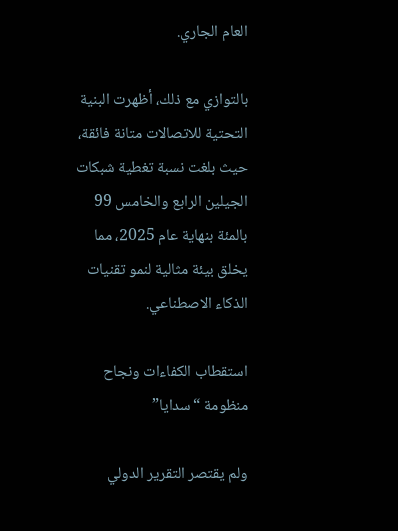العام الجاري.

بالتوازي مع ذلك، أظهرت البنية التحتية للاتصالات متانة فائقة، حيث بلغت نسبة تغطية شبكات الجيلين الرابع والخامس 99 بالمئة بنهاية عام 2025، مما يخلق بيئة مثالية لنمو تقنيات الذكاء الاصطناعي.

استقطاب الكفاءات ونجاح منظومة “سدايا”

ولم يقتصر التقرير الدولي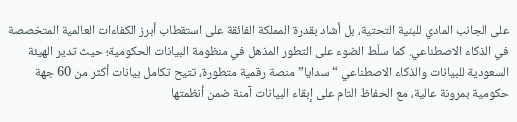على الجانب المادي للبنية التحتية، بل أشاد بقدرة المملكة الفائقة على استقطاب أبرز الكفاءات العالمية المتخصصة في الذكاء الاصطناعي. كما سلّط الضوء على التطور المذهل في منظومة البيانات الحكومية؛ حيث تدير الهيئة السعودية للبيانات والذكاء الاصطناعي “سدايا” منصة رقمية متطورة، تتيح تكامل بيانات أكثر من 60 جهة حكومية بمرونة عالية، مع الحفاظ التام على إبقاء البيانات آمنة ضمن أنظمتها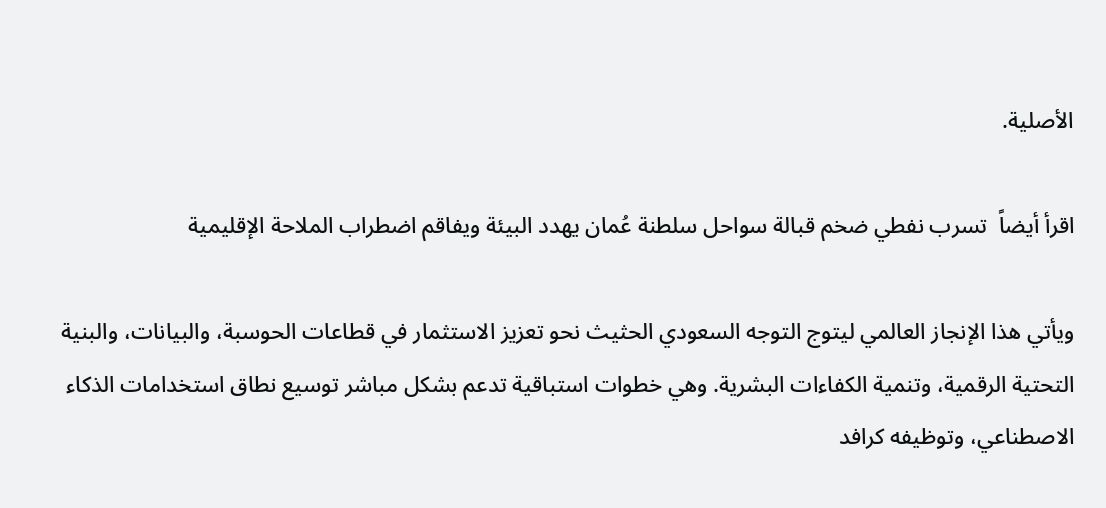الأصلية.

اقرأ أيضاً  تسرب نفطي ضخم قبالة سواحل سلطنة عُمان يهدد البيئة ويفاقم اضطراب الملاحة الإقليمية

ويأتي هذا الإنجاز العالمي ليتوج التوجه السعودي الحثيث نحو تعزيز الاستثمار في قطاعات الحوسبة، والبيانات، والبنية التحتية الرقمية، وتنمية الكفاءات البشرية. وهي خطوات استباقية تدعم بشكل مباشر توسيع نطاق استخدامات الذكاء الاصطناعي، وتوظيفه كرافد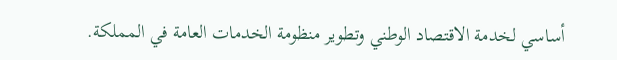أساسي لخدمة الاقتصاد الوطني وتطوير منظومة الخدمات العامة في المملكة.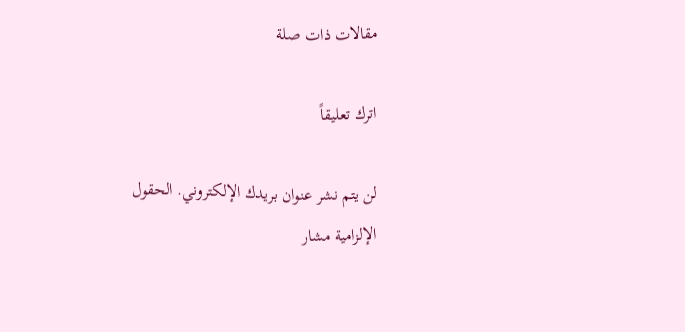مقالات ذات صلة

اترك تعليقاً

لن يتم نشر عنوان بريدك الإلكتروني. الحقول الإلزامية مشار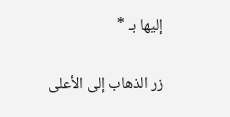إليها بـ *

زر الذهاب إلى الأعلى